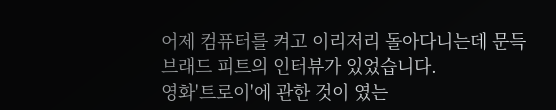어제 컴퓨터를 켜고 이리저리 돌아다니는데 문득 브래드 피트의 인터뷰가 있었습니다.
영화'트로이'에 관한 것이 였는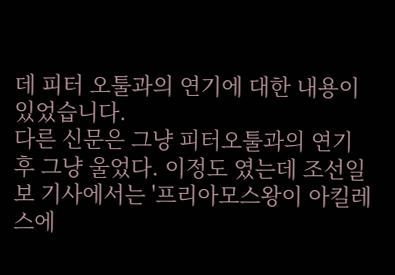데 피터 오툴과의 연기에 대한 내용이 있었습니다.
다른 신문은 그냥 피터오툴과의 연기후 그냥 울었다. 이정도 였는데 조선일보 기사에서는 '프리아모스왕이 아킬레스에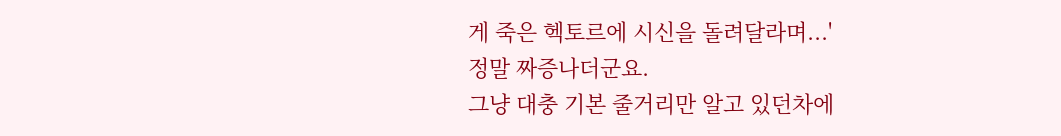게 죽은 헥토르에 시신을 돌려달라며...'
정말 짜증나더군요.
그냥 대충 기본 줄거리만 알고 있던차에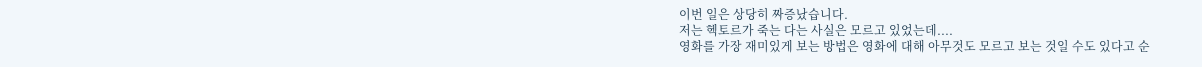이번 일은 상당히 짜증났습니다.
저는 헥토르가 죽는 다는 사실은 모르고 있었는데....
영화를 가장 재미있게 보는 방법은 영화에 대해 아무것도 모르고 보는 것일 수도 있다고 순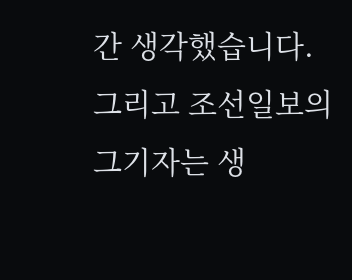간 생각했습니다.
그리고 조선일보의 그기자는 생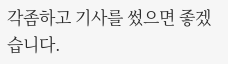각좀하고 기사를 썼으면 좋겠습니다.